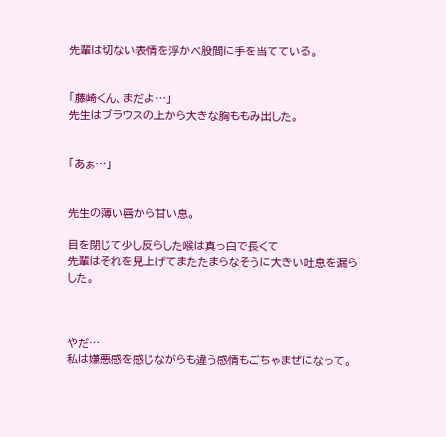先輩は切ない表情を浮かべ股間に手を当てている。


「藤崎くん、まだよ…」
先生はブラウスの上から大きな胸ももみ出した。


「あぁ…」


先生の薄い唇から甘い息。

目を閉じて少し反らした喉は真っ白で長くて
先輩はそれを見上げてまたたまらなそうに大きい吐息を漏らした。



やだ…
私は嫌悪感を感じながらも違う感情もごちゃまぜになって。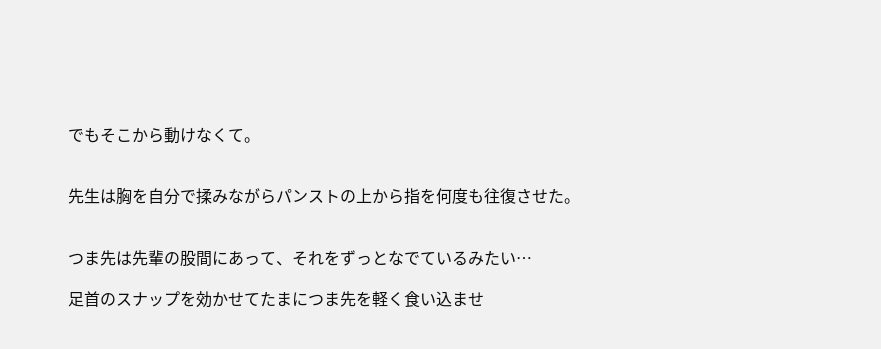でもそこから動けなくて。


先生は胸を自分で揉みながらパンストの上から指を何度も往復させた。


つま先は先輩の股間にあって、それをずっとなでているみたい…

足首のスナップを効かせてたまにつま先を軽く食い込ませ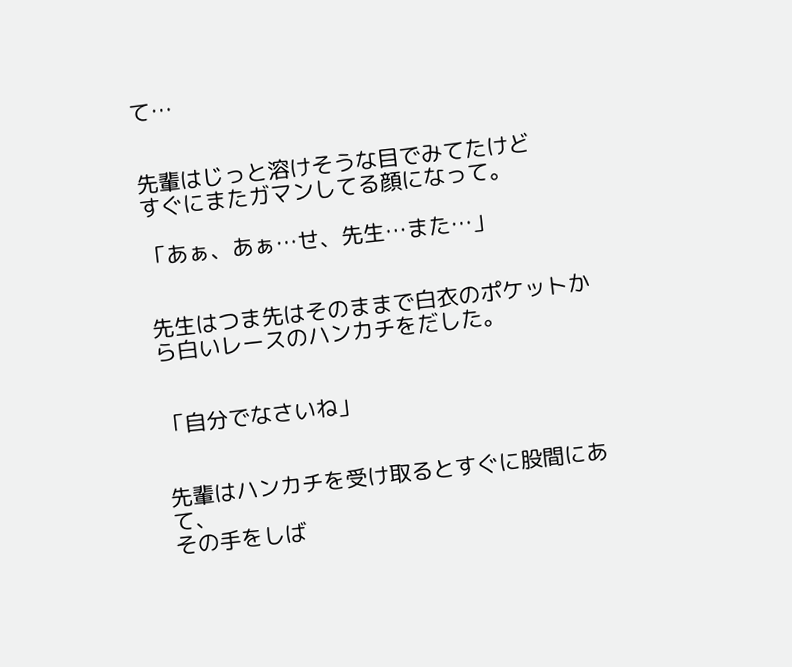て…


先輩はじっと溶けそうな目でみてたけど
すぐにまたガマンしてる顔になって。

「あぁ、あぁ…せ、先生…また…」


先生はつま先はそのままで白衣のポケットから白いレースのハンカチをだした。


「自分でなさいね」


先輩はハンカチを受け取るとすぐに股間にあて、
その手をしば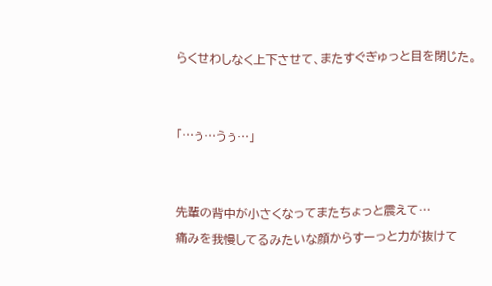らくせわしなく上下させて、またすぐぎゅっと目を閉じた。


「…ぅ…うぅ…」


先輩の背中が小さくなってまたちょっと震えて…
痛みを我慢してるみたいな顔からすーっと力が抜けて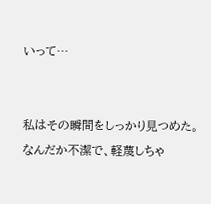いって…


私はその瞬間をしっかり見つめた。
なんだか不潔で、軽蔑しちゃ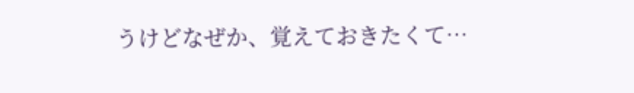うけどなぜか、覚えておきたくて…